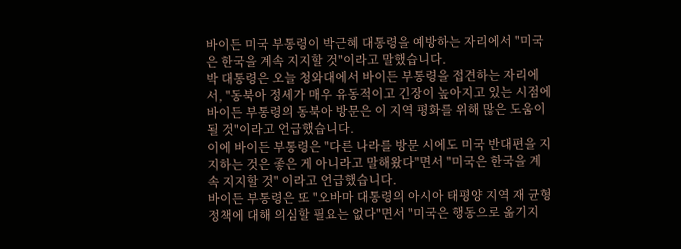바이든 미국 부통령이 박근혜 대통령을 예방하는 자리에서 "미국은 한국을 계속 지지할 것"이라고 말했습니다.
박 대통령은 오늘 청와대에서 바이든 부통령을 접견하는 자리에서, "동북아 정세가 매우 유동적이고 긴장이 높아지고 있는 시점에 바이든 부통령의 동북아 방문은 이 지역 평화를 위해 많은 도움이 될 것"이라고 언급했습니다.
이에 바이든 부통령은 "다른 나라를 방문 시에도 미국 반대편을 지지하는 것은 좋은 게 아니라고 말해왔다"면서 "미국은 한국을 계속 지지할 것" 이라고 언급했습니다.
바이든 부통령은 또 "오바마 대통령의 아시아 태평양 지역 재 균형 정책에 대해 의심할 필요는 없다"면서 "미국은 행동으로 옮기지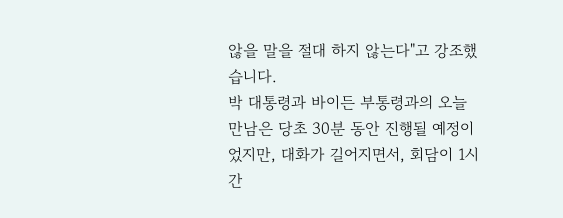않을 말을 절대 하지 않는다"고 강조했습니다.
박 대통령과 바이든 부통령과의 오늘 만남은 당초 30분 동안 진행될 예정이었지만, 대화가 길어지면서, 회담이 1시간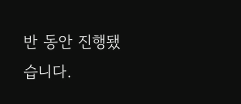반 동안 진행됐습니다.